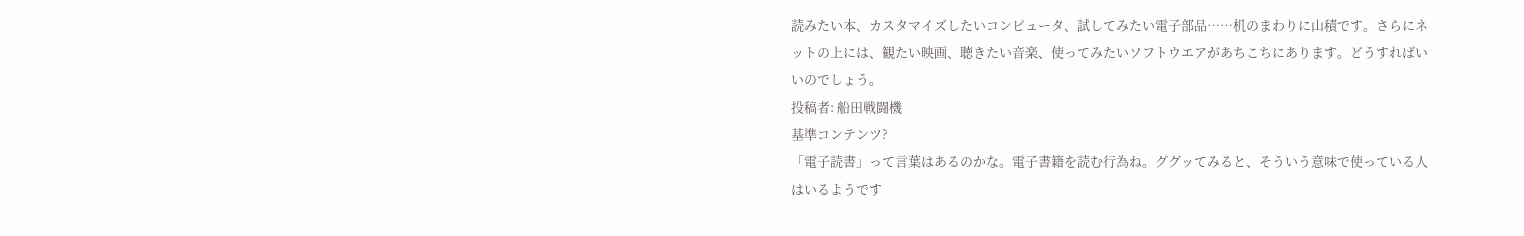読みたい本、カスタマイズしたいコンピュータ、試してみたい電子部品……机のまわりに山積です。さらにネットの上には、観たい映画、聴きたい音楽、使ってみたいソフトウエアがあちこちにあります。どうすればいいのでしょう。
投稿者: 船田戦闘機
基準コンテンツ?
「電子読書」って言葉はあるのかな。電子書籍を読む行為ね。ググッてみると、そういう意味で使っている人はいるようです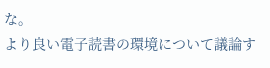な。
より良い電子読書の環境について議論す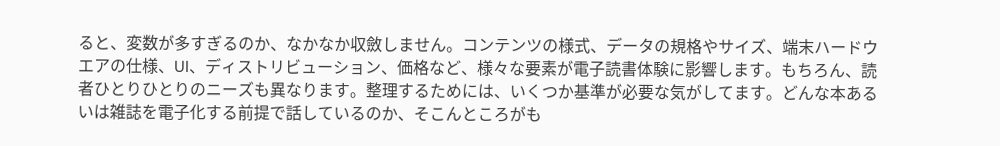ると、変数が多すぎるのか、なかなか収斂しません。コンテンツの様式、データの規格やサイズ、端末ハードウエアの仕様、UI、ディストリビューション、価格など、様々な要素が電子読書体験に影響します。もちろん、読者ひとりひとりのニーズも異なります。整理するためには、いくつか基準が必要な気がしてます。どんな本あるいは雑誌を電子化する前提で話しているのか、そこんところがも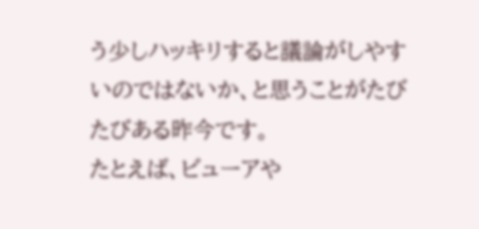う少しハッキリすると議論がしやすいのではないか、と思うことがたびたびある昨今です。
たとえば、ビューアや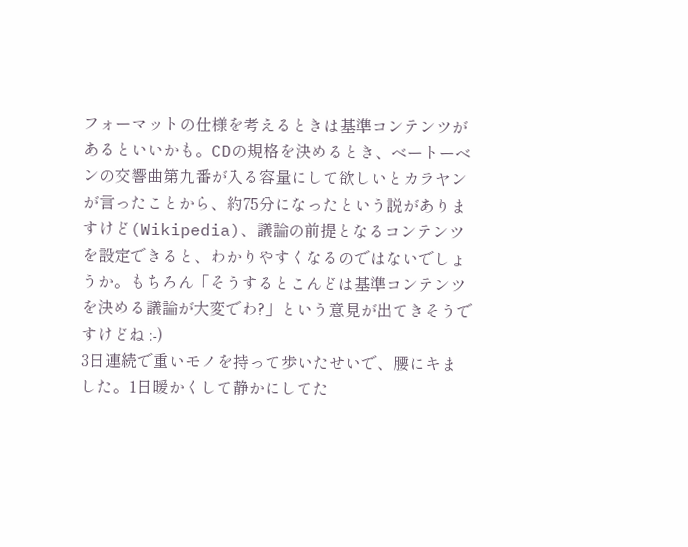フォーマットの仕様を考えるときは基準コンテンツがあるといいかも。CDの規格を決めるとき、ベートーベンの交響曲第九番が入る容量にして欲しいとカラヤンが言ったことから、約75分になったという説がありますけど(Wikipedia)、議論の前提となるコンテンツを設定できると、わかりやすくなるのではないでしょうか。もちろん「そうするとこんどは基準コンテンツを決める議論が大変でわ?」という意見が出てきそうですけどね :-)
3日連続で重いモノを持って歩いたせいで、腰にキました。1日暖かくして静かにしてた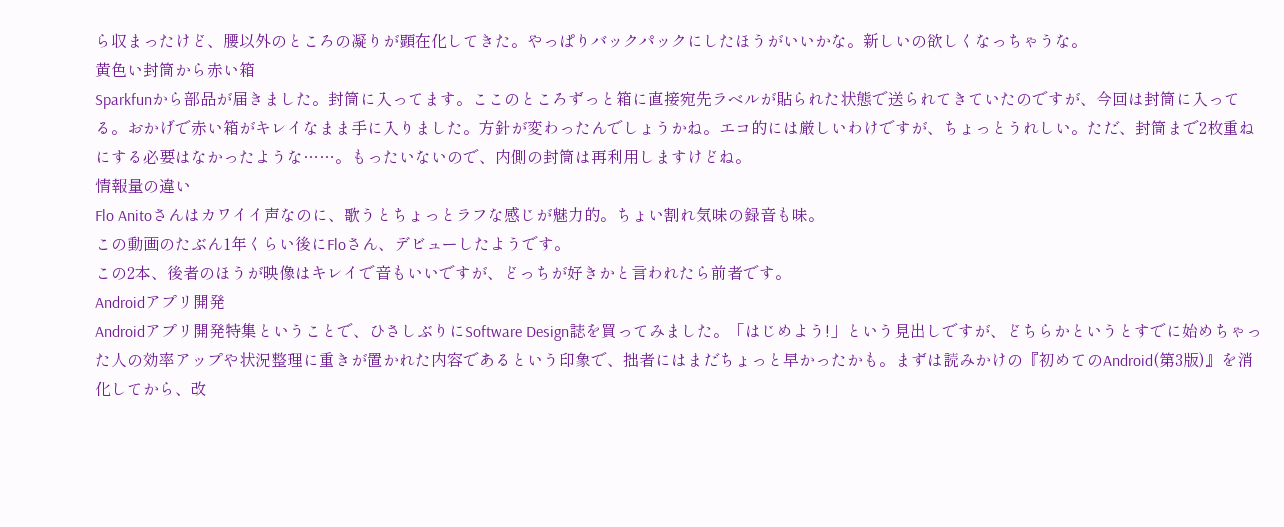ら収まったけど、腰以外のところの凝りが顕在化してきた。やっぱりバックパックにしたほうがいいかな。新しいの欲しくなっちゃうな。
黄色い封筒から赤い箱
Sparkfunから部品が届きました。封筒に入ってます。ここのところずっと箱に直接宛先ラベルが貼られた状態で送られてきていたのですが、今回は封筒に入ってる。おかげで赤い箱がキレイなまま手に入りました。方針が変わったんでしょうかね。エコ的には厳しいわけですが、ちょっとうれしい。ただ、封筒まで2枚重ねにする必要はなかったような……。もったいないので、内側の封筒は再利用しますけどね。
情報量の違い
Flo Anitoさんはカワイイ声なのに、歌うとちょっとラフな感じが魅力的。ちょい割れ気味の録音も味。
この動画のたぶん1年くらい後にFloさん、デビューしたようです。
この2本、後者のほうが映像はキレイで音もいいですが、どっちが好きかと言われたら前者です。
Androidアプリ開発
Androidアプリ開発特集ということで、ひさしぶりにSoftware Design誌を買ってみました。「はじめよう!」という見出しですが、どちらかというとすでに始めちゃった人の効率アップや状況整理に重きが置かれた内容であるという印象で、拙者にはまだちょっと早かったかも。まずは読みかけの『初めてのAndroid(第3版)』を消化してから、改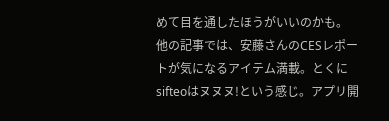めて目を通したほうがいいのかも。他の記事では、安藤さんのCESレポートが気になるアイテム満載。とくにsifteoはヌヌヌ!という感じ。アプリ開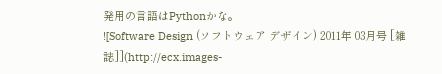発用の言語はPythonかな。
![Software Design (ソフトウェア デザイン) 2011年 03月号 [雑誌]](http://ecx.images-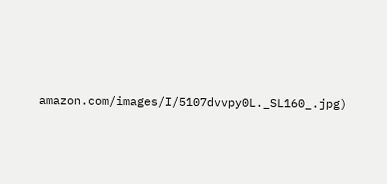amazon.com/images/I/5107dvvpy0L._SL160_.jpg)